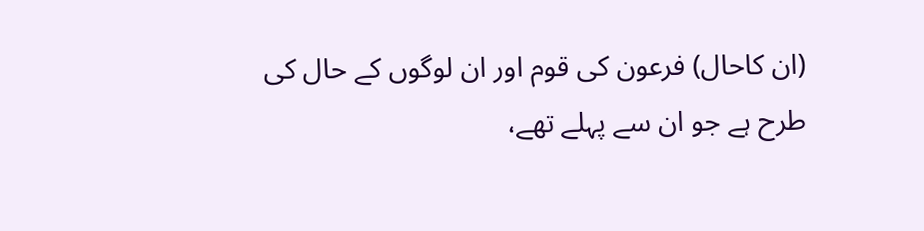(ان کاحال) فرعون کی قوم اور ان لوگوں کے حال کی طرح ہے جو ان سے پہلے تھے،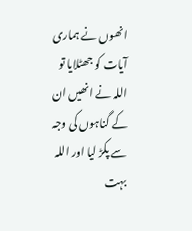انھوں نے ہماری آیات کو جھٹلایا تو اللہ نے انھیں ان کے گناہوں کی وجہ سے پکڑ لیا اور اللہ بہت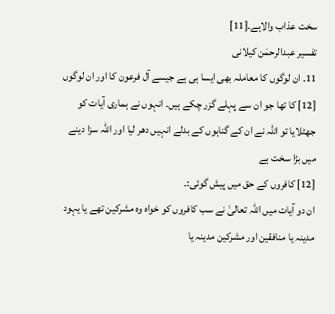سخت عذاب والاہے۔[11]
تفسیر عبدالرحمٰن کیلانی
11۔ ان لوگوں کا معاملہ بھی ایسا ہی ہے جیسے آل فرعون کا اور ان لوگوں [12] کا تھا جو ان سے پہلے گزر چکے ہیں۔ انہوں نے ہماری آیات کو جھٹلایا تو اللہ نے ان کے گناہوں کے بدلے انہیں دھر لیا اور اللہ سزا دینے میں بڑا سخت ہے
[12] کافروں کے حق میں پیش گوئی:۔
ان دو آیات میں اللہ تعالیٰ نے سب کافروں کو خواہ وہ مشرکین تھے یا یہود مدینہ یا منافقین اور مشرکین مدینہ یا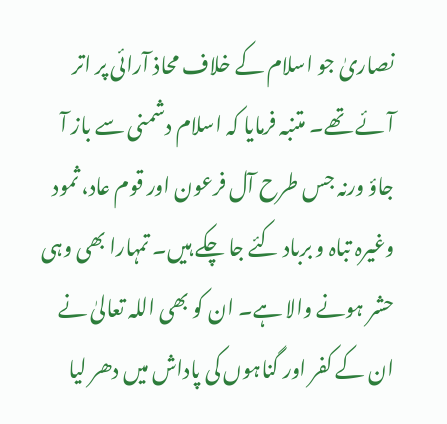نصاریٰ جو اسلام کے خلاف محاذ آرائی پر اتر آئے تھے۔ متنبہ فرمایا کہ اسلام دشمنی سے باز آ جاؤ ورنہ جس طرح آل فرعون اور قوم عاد، ثمود وغیرہ تباہ و برباد کئے جا چکے ہیں۔ تمہارا بھی وہی حشر ہونے والا ہے۔ ان کو بھی اللہ تعالیٰ نے ان کے کفر اور گناہوں کی پاداش میں دھر لیا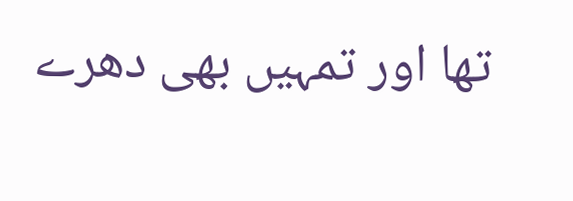تھا اور تمہیں بھی دھرے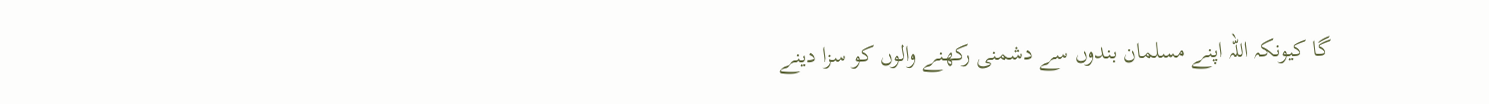گا کیونکہ اللہ اپنے مسلمان بندوں سے دشمنی رکھنے والوں کو سزا دینے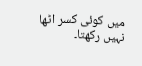میں کوئی کسر اٹھا نہیں رکھتا۔